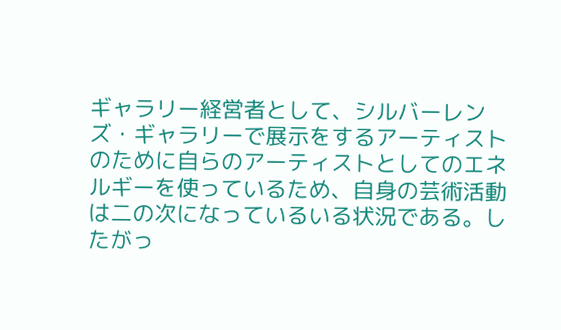ギャラリー経営者として、シルバーレンズ・ギャラリーで展示をするアーティストのために自らのアーティストとしてのエネルギーを使っているため、自身の芸術活動は二の次になっているいる状況である。したがっ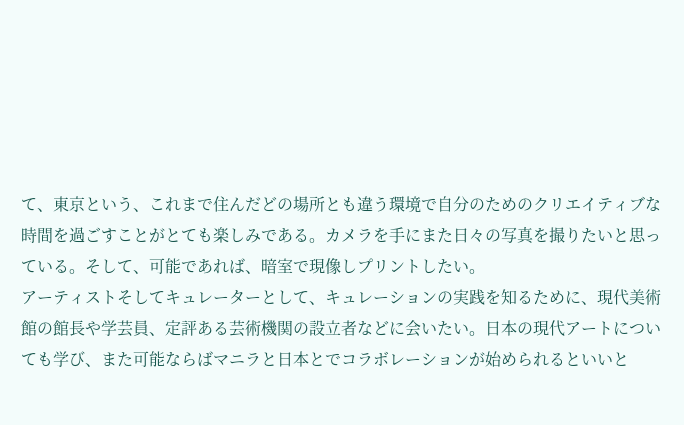て、東京という、これまで住んだどの場所とも違う環境で自分のためのクリエイティブな時間を過ごすことがとても楽しみである。カメラを手にまた日々の写真を撮りたいと思っている。そして、可能であれば、暗室で現像しプリントしたい。
アーティストそしてキュレーターとして、キュレーションの実践を知るために、現代美術館の館長や学芸員、定評ある芸術機関の設立者などに会いたい。日本の現代アートについても学び、また可能ならばマニラと日本とでコラボレーションが始められるといいと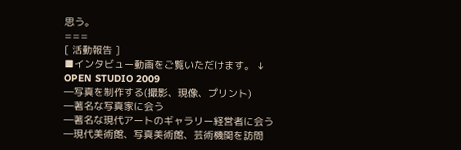思う。
===
[ 活動報告 ]
■インタビュー動画をご覧いただけます。 ↓
OPEN STUDIO 2009
―写真を制作する(撮影、現像、プリント)
―著名な写真家に会う
―著名な現代アートのギャラリー経営者に会う
―現代美術館、写真美術館、芸術機関を訪問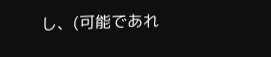し、(可能であれ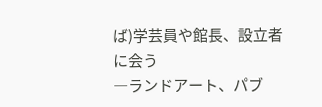ば)学芸員や館長、設立者に会う
―ランドアート、パブ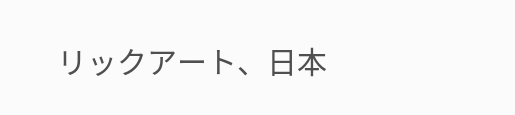リックアート、日本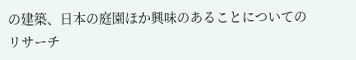の建築、日本の庭園ほか興味のあることについてのリサーチ